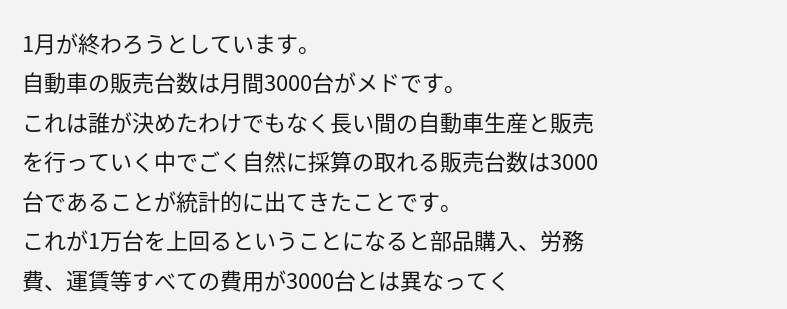1月が終わろうとしています。
自動車の販売台数は月間3000台がメドです。
これは誰が決めたわけでもなく長い間の自動車生産と販売を行っていく中でごく自然に採算の取れる販売台数は3000台であることが統計的に出てきたことです。
これが1万台を上回るということになると部品購入、労務費、運賃等すべての費用が3000台とは異なってく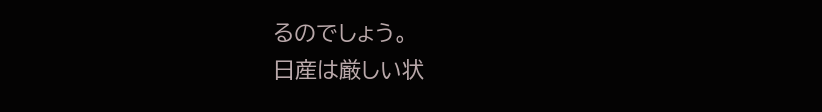るのでしょう。
日産は厳しい状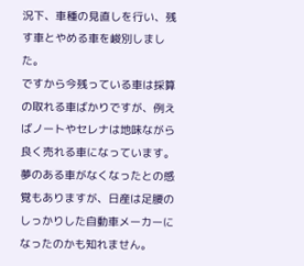況下、車種の見直しを行い、残す車とやめる車を峻別しました。
ですから今残っている車は採算の取れる車ばかりですが、例えばノートやセレナは地味ながら良く売れる車になっています。
夢のある車がなくなったとの感覚もありますが、日産は足腰のしっかりした自動車メーカーになったのかも知れません。